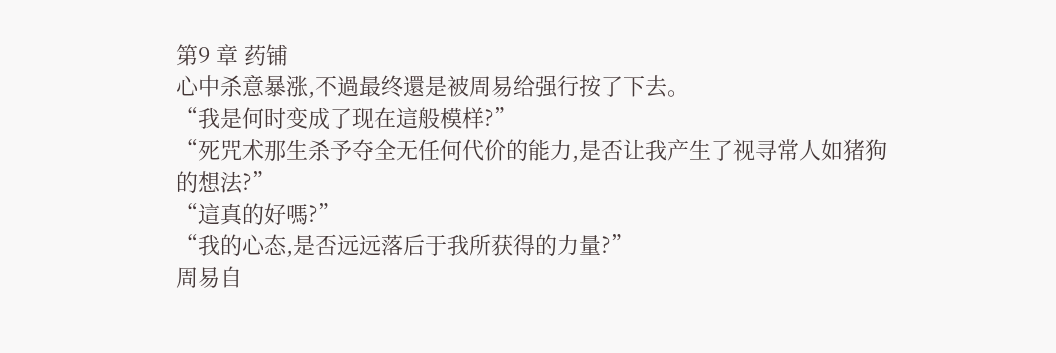第9 章 药铺
心中杀意暴涨,不過最终還是被周易给强行按了下去。
“我是何时变成了现在這般模样?”
“死咒术那生杀予夺全无任何代价的能力,是否让我产生了视寻常人如猪狗的想法?”
“這真的好嗎?”
“我的心态,是否远远落后于我所获得的力量?”
周易自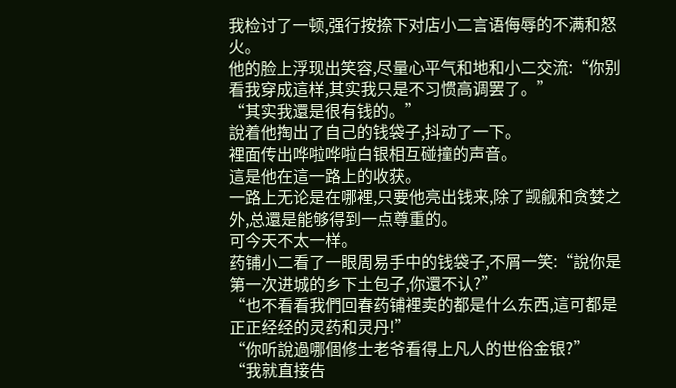我检讨了一顿,强行按捺下对店小二言语侮辱的不满和怒火。
他的脸上浮现出笑容,尽量心平气和地和小二交流:“你别看我穿成這样,其实我只是不习惯高调罢了。”
“其实我還是很有钱的。”
說着他掏出了自己的钱袋子,抖动了一下。
裡面传出哗啦哗啦白银相互碰撞的声音。
這是他在這一路上的收获。
一路上无论是在哪裡,只要他亮出钱来,除了觊觎和贪婪之外,总還是能够得到一点尊重的。
可今天不太一样。
药铺小二看了一眼周易手中的钱袋子,不屑一笑:“說你是第一次进城的乡下土包子,你還不认?”
“也不看看我們回春药铺裡卖的都是什么东西,這可都是正正经经的灵药和灵丹!”
“你听說過哪個修士老爷看得上凡人的世俗金银?”
“我就直接告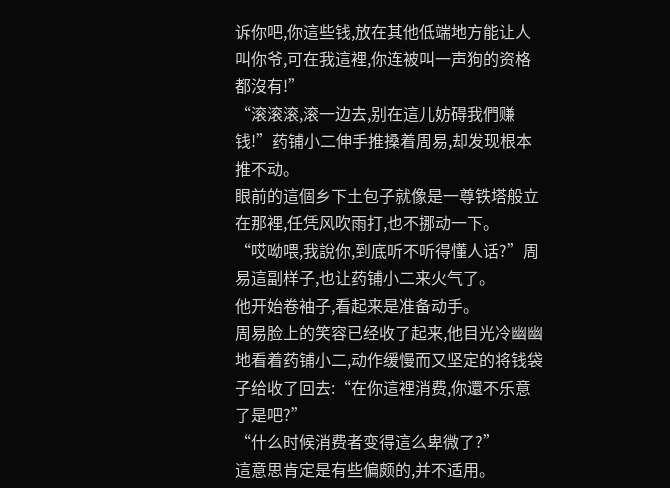诉你吧,你這些钱,放在其他低端地方能让人叫你爷,可在我這裡,你连被叫一声狗的资格都沒有!”
“滚滚滚,滚一边去,别在這儿妨碍我們赚钱!”药铺小二伸手推搡着周易,却发现根本推不动。
眼前的這個乡下土包子就像是一尊铁塔般立在那裡,任凭风吹雨打,也不挪动一下。
“哎呦喂,我說你,到底听不听得懂人话?”周易這副样子,也让药铺小二来火气了。
他开始卷袖子,看起来是准备动手。
周易脸上的笑容已经收了起来,他目光冷幽幽地看着药铺小二,动作缓慢而又坚定的将钱袋子给收了回去:“在你這裡消费,你還不乐意了是吧?”
“什么时候消费者变得這么卑微了?”
這意思肯定是有些偏颇的,并不适用。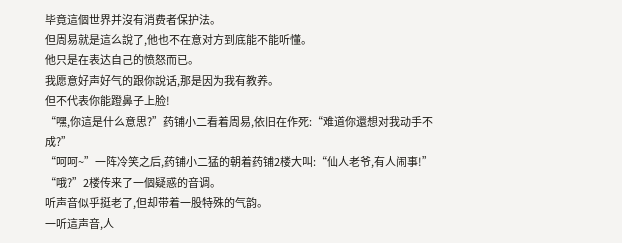毕竟這個世界并沒有消费者保护法。
但周易就是這么說了,他也不在意对方到底能不能听懂。
他只是在表达自己的愤怒而已。
我愿意好声好气的跟你說话,那是因为我有教养。
但不代表你能蹬鼻子上脸!
“嘿,你這是什么意思?”药铺小二看着周易,依旧在作死:“难道你還想对我动手不成?”
“呵呵~”一阵冷笑之后,药铺小二猛的朝着药铺2楼大叫:“仙人老爷,有人闹事!”
“哦?”2楼传来了一個疑惑的音调。
听声音似乎挺老了,但却带着一股特殊的气韵。
一听這声音,人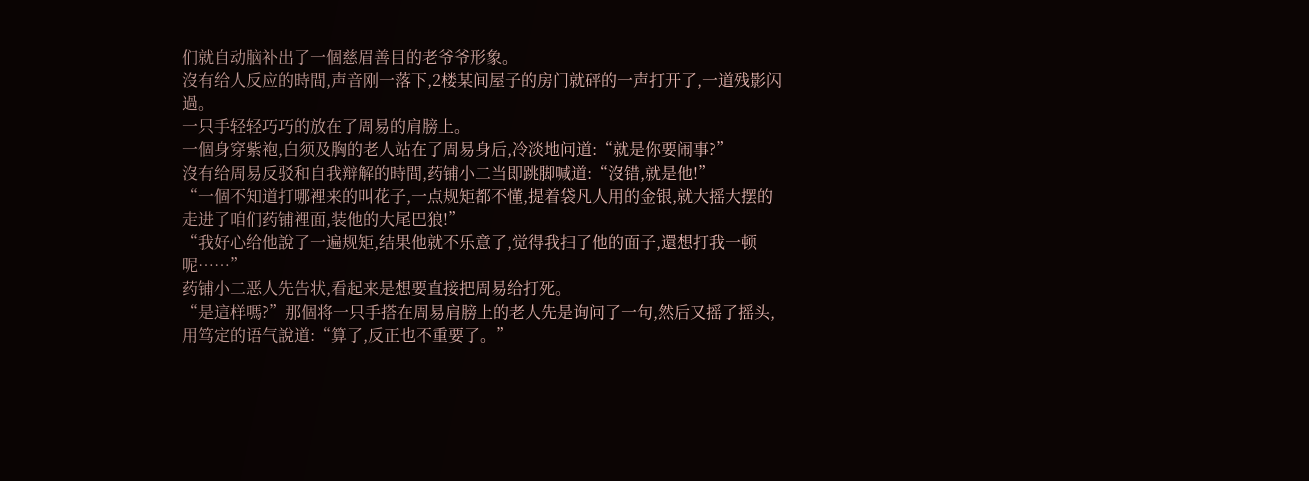们就自动脑补出了一個慈眉善目的老爷爷形象。
沒有给人反应的時間,声音刚一落下,2楼某间屋子的房门就砰的一声打开了,一道残影闪過。
一只手轻轻巧巧的放在了周易的肩膀上。
一個身穿紫袍,白须及胸的老人站在了周易身后,冷淡地问道:“就是你要闹事?”
沒有给周易反驳和自我辩解的時間,药铺小二当即跳脚喊道:“沒错,就是他!”
“一個不知道打哪裡来的叫花子,一点规矩都不懂,提着袋凡人用的金银,就大摇大摆的走进了咱们药铺裡面,装他的大尾巴狼!”
“我好心给他說了一遍规矩,结果他就不乐意了,觉得我扫了他的面子,還想打我一顿呢……”
药铺小二恶人先告状,看起来是想要直接把周易给打死。
“是這样嗎?”那個将一只手搭在周易肩膀上的老人先是询问了一句,然后又摇了摇头,用笃定的语气說道:“算了,反正也不重要了。”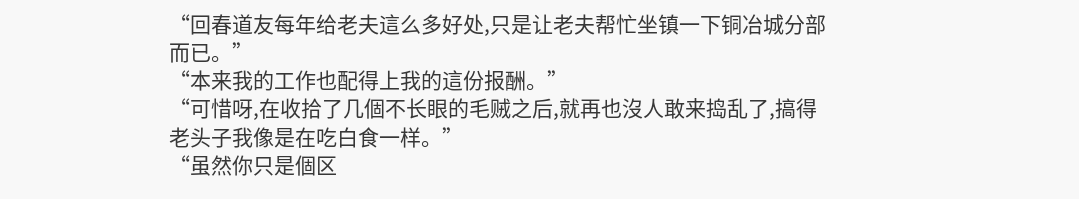“回春道友每年给老夫這么多好处,只是让老夫帮忙坐镇一下铜冶城分部而已。”
“本来我的工作也配得上我的這份报酬。”
“可惜呀,在收拾了几個不长眼的毛贼之后,就再也沒人敢来捣乱了,搞得老头子我像是在吃白食一样。”
“虽然你只是個区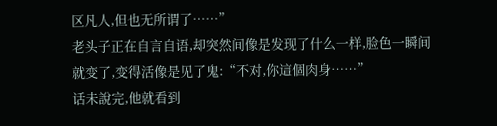区凡人,但也无所谓了……”
老头子正在自言自语,却突然间像是发现了什么一样,脸色一瞬间就变了,变得活像是见了鬼:“不对,你這個肉身……”
话未說完,他就看到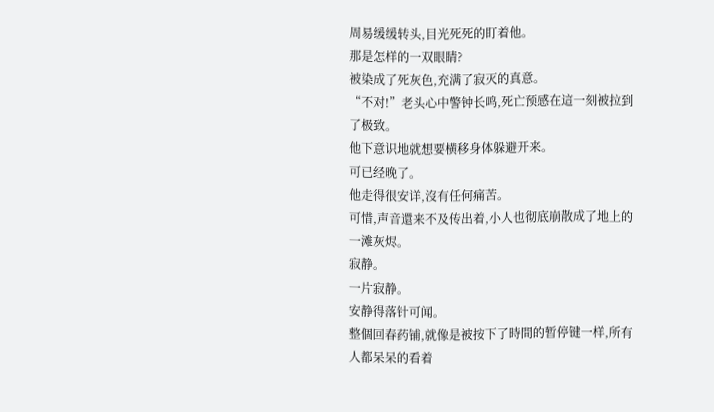周易缓缓转头,目光死死的盯着他。
那是怎样的一双眼睛?
被染成了死灰色,充满了寂灭的真意。
“不对!”老头心中警钟长鸣,死亡预感在這一刻被拉到了极致。
他下意识地就想要横移身体躲避开来。
可已经晚了。
他走得很安详,沒有任何痛苦。
可惜,声音還来不及传出着,小人也彻底崩散成了地上的一滩灰烬。
寂静。
一片寂静。
安静得落针可闻。
整個回春药铺,就像是被按下了時間的暂停键一样,所有人都呆呆的看着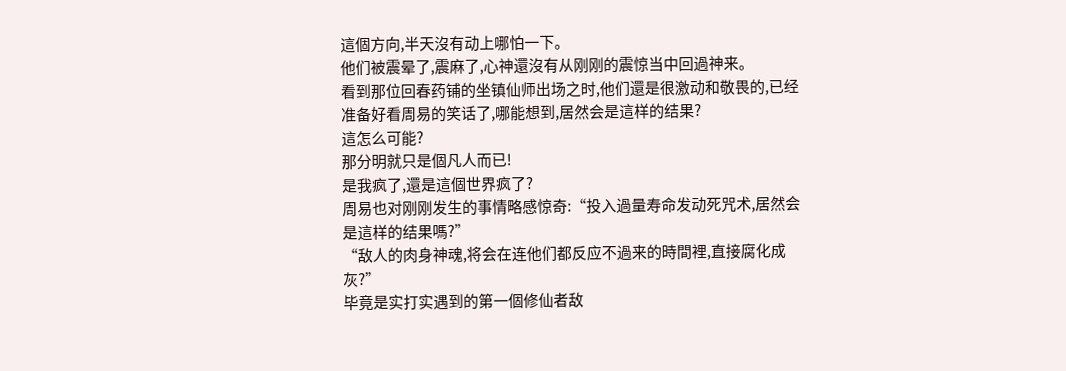這個方向,半天沒有动上哪怕一下。
他们被震晕了,震麻了,心神還沒有从刚刚的震惊当中回過神来。
看到那位回春药铺的坐镇仙师出场之时,他们還是很激动和敬畏的,已经准备好看周易的笑话了,哪能想到,居然会是這样的结果?
這怎么可能?
那分明就只是個凡人而已!
是我疯了,還是這個世界疯了?
周易也对刚刚发生的事情略感惊奇:“投入過量寿命发动死咒术,居然会是這样的结果嗎?”
“敌人的肉身神魂,将会在连他们都反应不過来的時間裡,直接腐化成灰?”
毕竟是实打实遇到的第一個修仙者敌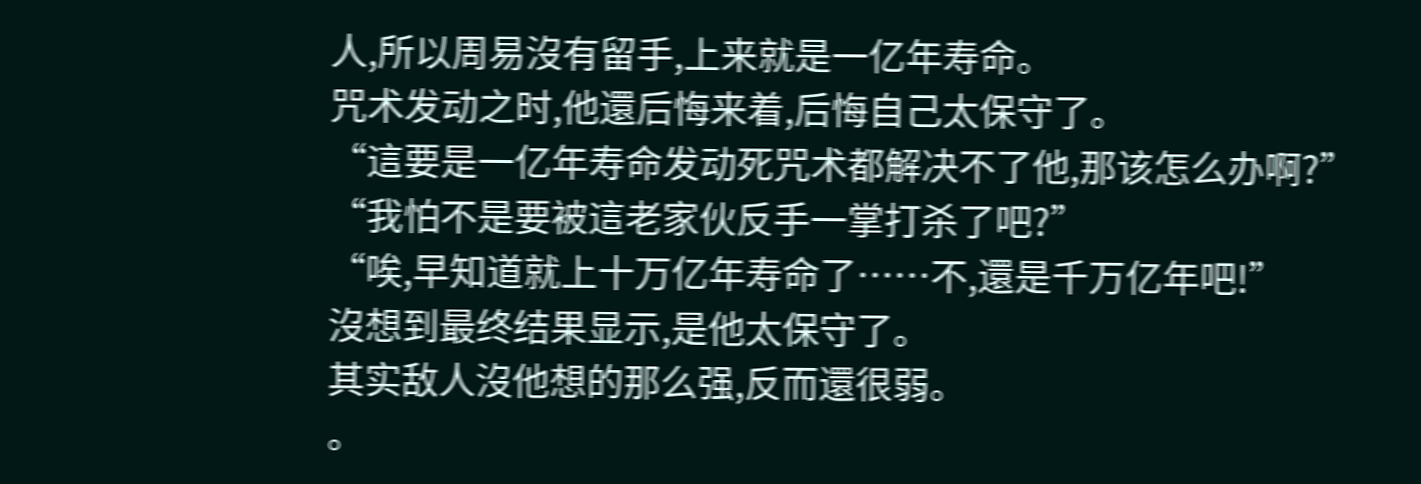人,所以周易沒有留手,上来就是一亿年寿命。
咒术发动之时,他還后悔来着,后悔自己太保守了。
“這要是一亿年寿命发动死咒术都解决不了他,那该怎么办啊?”
“我怕不是要被這老家伙反手一掌打杀了吧?”
“唉,早知道就上十万亿年寿命了……不,還是千万亿年吧!”
沒想到最终结果显示,是他太保守了。
其实敌人沒他想的那么强,反而還很弱。
。